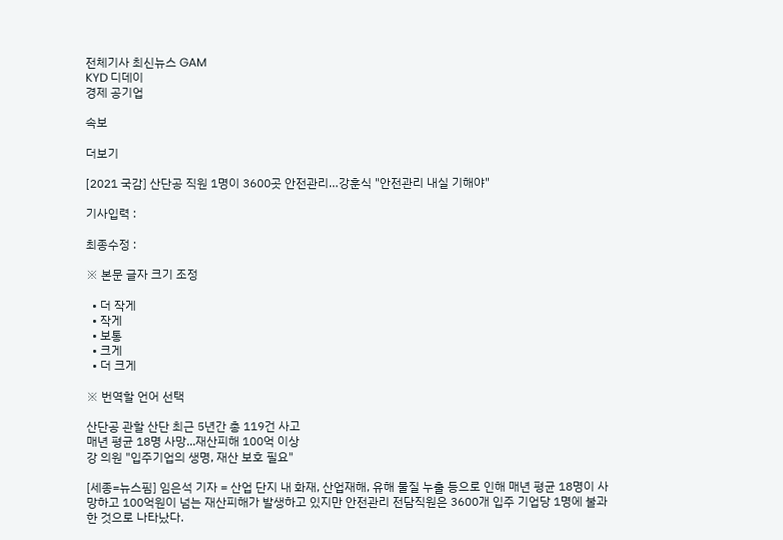전체기사 최신뉴스 GAM
KYD 디데이
경제 공기업

속보

더보기

[2021 국감] 산단공 직원 1명이 3600곳 안전관리…강훈식 "안전관리 내실 기해야"

기사입력 :

최종수정 :

※ 본문 글자 크기 조정

  • 더 작게
  • 작게
  • 보통
  • 크게
  • 더 크게

※ 번역할 언어 선택

산단공 관할 산단 최근 5년간 총 119건 사고
매년 평균 18명 사망...재산피해 100억 이상
강 의원 "입주기업의 생명, 재산 보호 필요"

[세종=뉴스핌] 임은석 기자 = 산업 단지 내 화재, 산업재해, 유해 물질 누출 등으로 인해 매년 평균 18명이 사망하고 100억원이 넘는 재산피해가 발생하고 있지만 안전관리 전담직원은 3600개 입주 기업당 1명에 불과한 것으로 나타났다.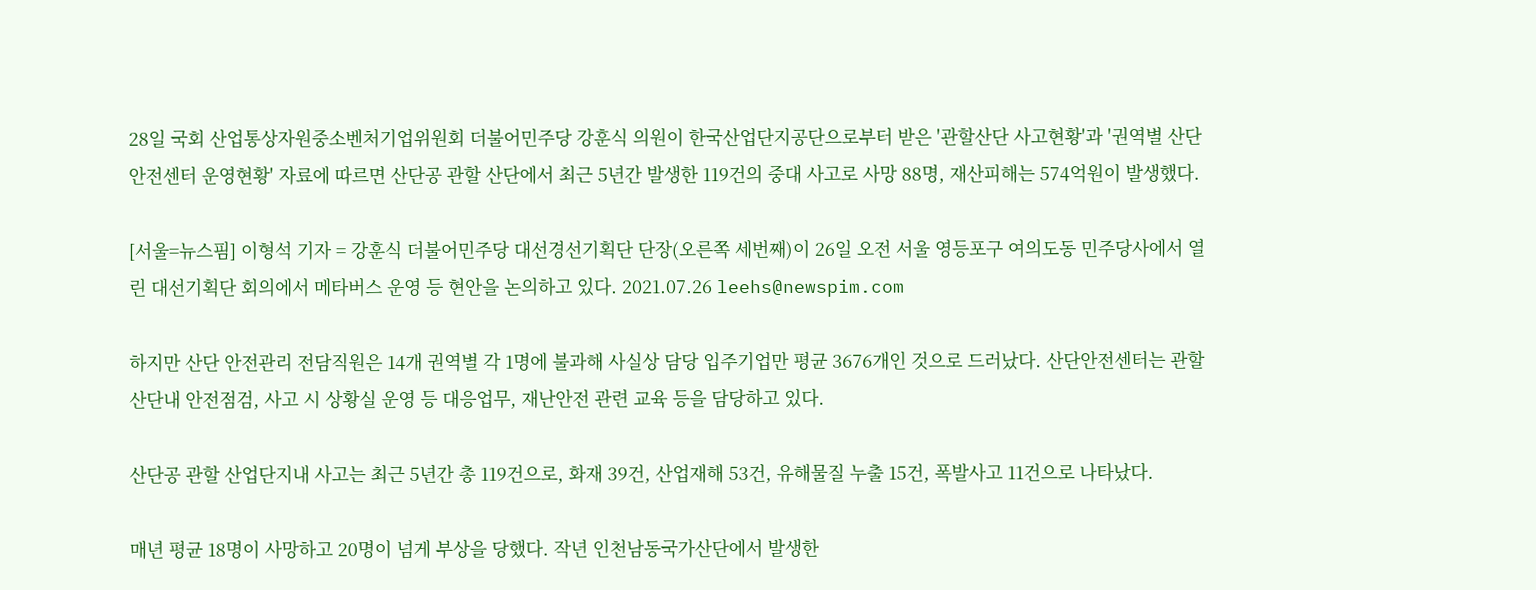28일 국회 산업통상자원중소벤처기업위원회 더불어민주당 강훈식 의원이 한국산업단지공단으로부터 받은 '관할산단 사고현황'과 '권역별 산단안전센터 운영현황' 자료에 따르면 산단공 관할 산단에서 최근 5년간 발생한 119건의 중대 사고로 사망 88명, 재산피해는 574억원이 발생했다.

[서울=뉴스핌] 이형석 기자 = 강훈식 더불어민주당 대선경선기획단 단장(오른쪽 세번째)이 26일 오전 서울 영등포구 여의도동 민주당사에서 열린 대선기획단 회의에서 메타버스 운영 등 현안을 논의하고 있다. 2021.07.26 leehs@newspim.com

하지만 산단 안전관리 전담직원은 14개 권역별 각 1명에 불과해 사실상 담당 입주기업만 평균 3676개인 것으로 드러났다. 산단안전센터는 관할 산단내 안전점검, 사고 시 상황실 운영 등 대응업무, 재난안전 관련 교육 등을 담당하고 있다.

산단공 관할 산업단지내 사고는 최근 5년간 총 119건으로, 화재 39건, 산업재해 53건, 유해물질 누출 15건, 폭발사고 11건으로 나타났다.

매년 평균 18명이 사망하고 20명이 넘게 부상을 당했다. 작년 인천남동국가산단에서 발생한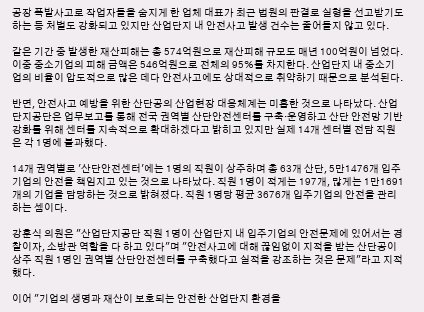공장 폭발사고로 작업자들을 숨지게 한 업체 대표가 최근 법원의 판결로 실형을 선고받기도 하는 등 처벌도 강화되고 있지만 산업단지 내 안전사고 발생 건수는 줄어들지 않고 있다.

같은 기간 중 발생한 재산피해는 총 574억원으로 재산피해 규모도 매년 100억원이 넘었다. 이중 중소기업의 피해 금액은 546억원으로 전체의 95%를 차지한다. 산업단지 내 중소기업의 비율이 압도적으로 많은 데다 안전사고에도 상대적으로 취약하기 때문으로 분석된다.

반면, 안전사고 예방을 위한 산단공의 산업현장 대응체계는 미흡한 것으로 나타났다. 산업단지공단은 업무보고를 통해 전국 권역별 산단안전센터를 구축·운영하고 산단 안전망 기반 강화를 위해 센터를 지속적으로 확대하겠다고 밝히고 있지만 실제 14개 센터별 전담 직원은 각 1명에 불과했다.

14개 권역별로 '산단안전센터'에는 1명의 직원이 상주하며 총 63개 산단, 5만1476개 입주기업의 안전을 책임지고 있는 것으로 나타났다. 직원 1명이 적게는 197개, 많게는 1만1691개의 기업을 담당하는 것으로 밝혀졌다. 직원 1명당 평균 3676개 입주기업의 안전을 관리하는 셈이다.

강훈식 의원은 "산업단지공단 직원 1명이 산업단지 내 입주기업의 안전문제에 있어서는 경찰이자, 소방관 역할을 다 하고 있다"며 "안전사고에 대해 끊임없이 지적을 받는 산단공이 상주 직원 1명인 권역별 산단안전센터를 구축했다고 실적을 강조하는 것은 문제"라고 지적했다.

이어 "기업의 생명과 재산이 보호되는 안전한 산업단지 환경을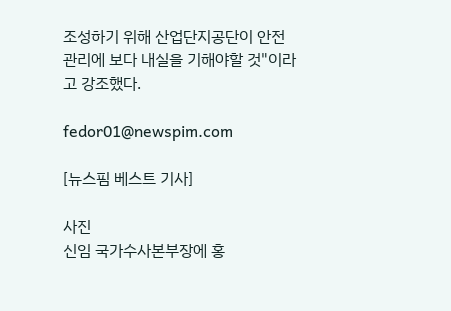조성하기 위해 산업단지공단이 안전관리에 보다 내실을 기해야할 것"이라고 강조했다.

fedor01@newspim.com

[뉴스핌 베스트 기사]

사진
신임 국가수사본부장에 홍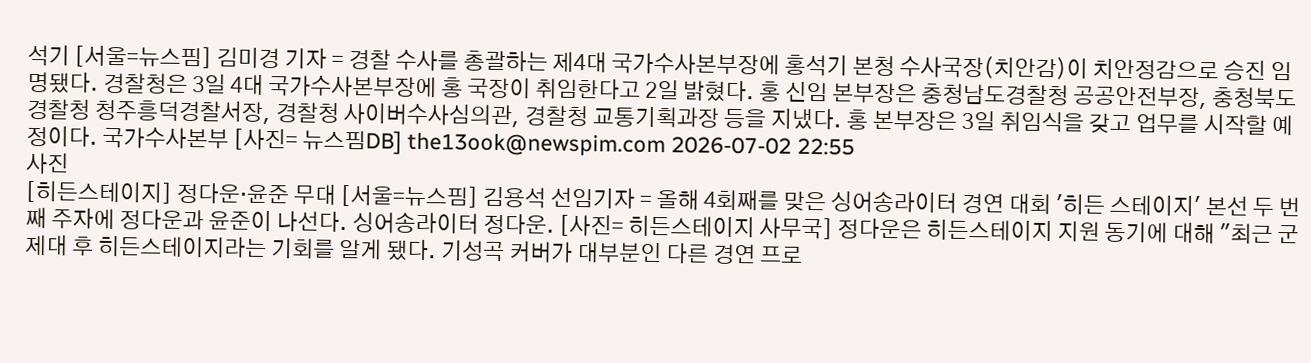석기 [서울=뉴스핌] 김미경 기자 = 경찰 수사를 총괄하는 제4대 국가수사본부장에 홍석기 본청 수사국장(치안감)이 치안정감으로 승진 임명됐다. 경찰청은 3일 4대 국가수사본부장에 홍 국장이 취임한다고 2일 밝혔다. 홍 신임 본부장은 충청남도경찰청 공공안전부장, 충청북도경찰청 청주흥덕경찰서장, 경찰청 사이버수사심의관, 경찰청 교통기획과장 등을 지냈다. 홍 본부장은 3일 취임식을 갖고 업무를 시작할 예정이다. 국가수사본부 [사진= 뉴스핌DB] the13ook@newspim.com 2026-07-02 22:55
사진
[히든스테이지] 정다운·윤준 무대 [서울=뉴스핌] 김용석 선임기자 = 올해 4회째를 맞은 싱어송라이터 경연 대회 '히든 스테이지' 본선 두 번째 주자에 정다운과 윤준이 나선다. 싱어송라이터 정다운. [사진= 히든스테이지 사무국] 정다운은 히든스테이지 지원 동기에 대해 "최근 군 제대 후 히든스테이지라는 기회를 알게 됐다. 기성곡 커버가 대부분인 다른 경연 프로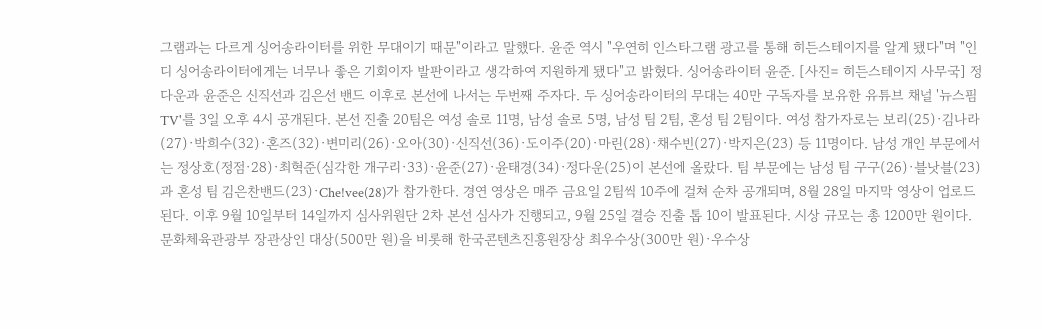그램과는 다르게 싱어송라이터를 위한 무대이기 때문"이라고 말했다. 윤준 역시 "우연히 인스타그램 광고를 통해 히든스테이지를 알게 됐다"며 "인디 싱어송라이터에게는 너무나 좋은 기회이자 발판이라고 생각하여 지원하게 됐다"고 밝혔다. 싱어송라이터 윤준. [사진= 히든스테이지 사무국] 정다운과 윤준은 신직선과 김은선 밴드 이후로 본선에 나서는 두번째 주자다. 두 싱어송라이터의 무대는 40만 구독자를 보유한 유튜브 채널 '뉴스핌TV'를 3일 오후 4시 공개된다. 본선 진출 20팀은 여성 솔로 11명, 남성 솔로 5명, 남성 팀 2팀, 혼성 팀 2팀이다. 여성 참가자로는 보리(25)·김나라(27)·박희수(32)·혼즈(32)·변미리(26)·오아(30)·신직선(36)·도이주(20)·마린(28)·채수빈(27)·박지은(23) 등 11명이다. 남성 개인 부문에서는 정상호(정점·28)·최혁준(심각한 개구리·33)·윤준(27)·윤태경(34)·정다운(25)이 본선에 올랐다. 팀 부문에는 남성 팀 구구(26)·블낫블(23)과 혼성 팀 김은찬밴드(23)·Che!vee(28)가 참가한다. 경연 영상은 매주 금요일 2팀씩 10주에 걸쳐 순차 공개되며, 8월 28일 마지막 영상이 업로드된다. 이후 9월 10일부터 14일까지 심사위원단 2차 본선 심사가 진행되고, 9월 25일 결승 진출 톱 10이 발표된다. 시상 규모는 총 1200만 원이다. 문화체육관광부 장관상인 대상(500만 원)을 비롯해 한국콘텐츠진흥원장상 최우수상(300만 원)·우수상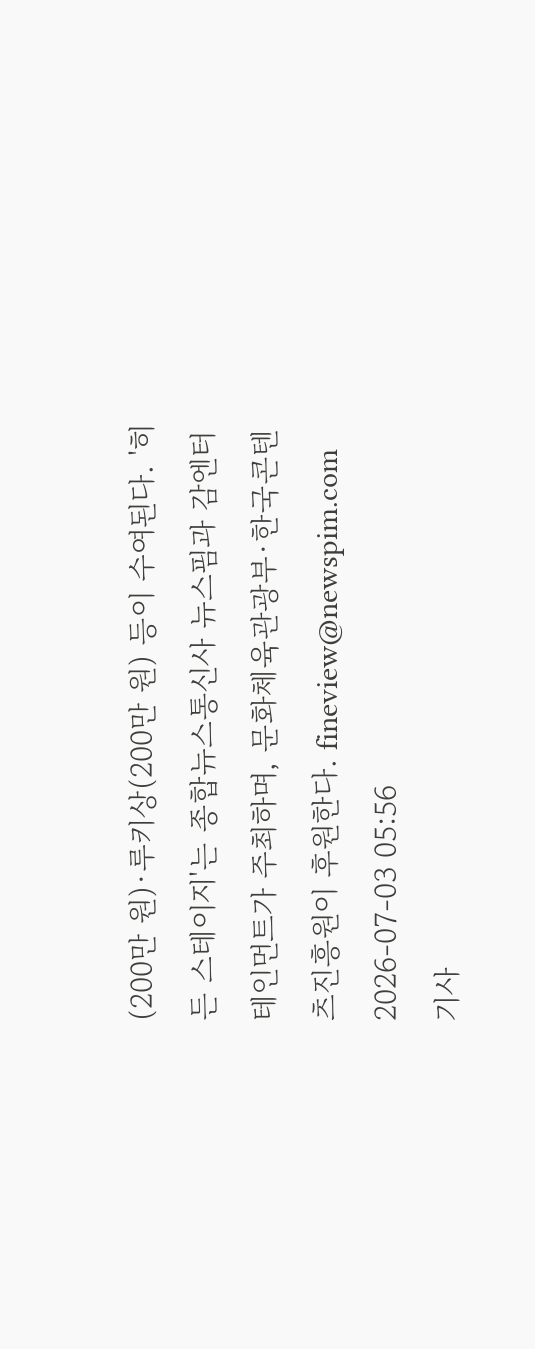(200만 원)·루키상(200만 원) 등이 수여된다. '히든 스테이지'는 종합뉴스통신사 뉴스핌과 감엔터테인먼트가 주최하며, 문화체육관광부·한국콘텐츠진흥원이 후원한다. fineview@newspim.com 2026-07-03 05:56
기사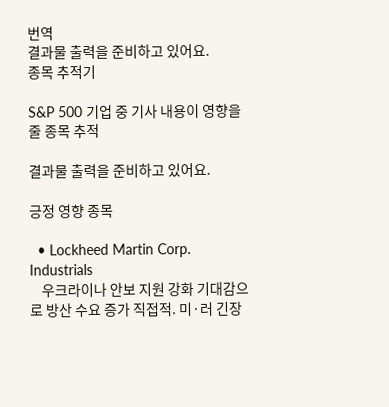번역
결과물 출력을 준비하고 있어요.
종목 추적기

S&P 500 기업 중 기사 내용이 영향을 줄 종목 추적

결과물 출력을 준비하고 있어요.

긍정 영향 종목

  • Lockheed Martin Corp. Industrials
    우크라이나 안보 지원 강화 기대감으로 방산 수요 증가 직접적. 미·러 긴장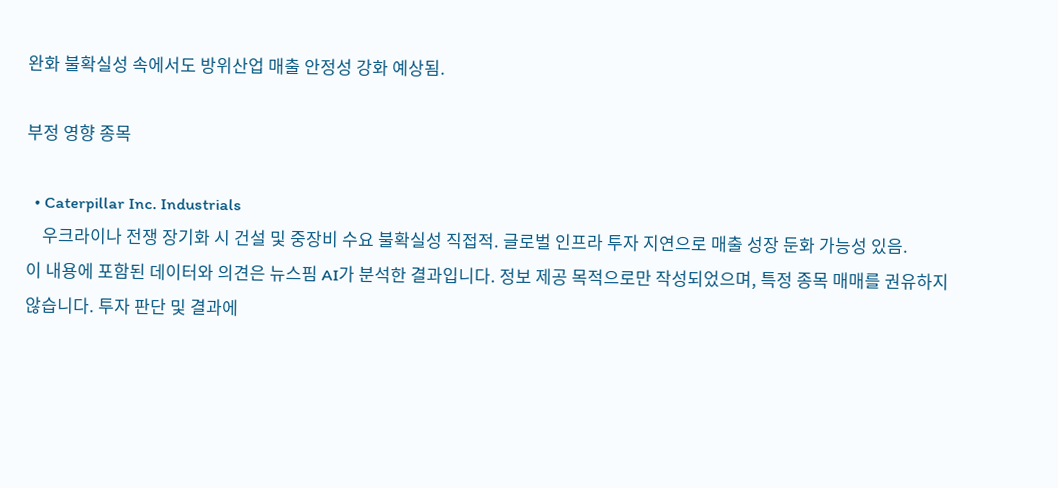완화 불확실성 속에서도 방위산업 매출 안정성 강화 예상됨.

부정 영향 종목

  • Caterpillar Inc. Industrials
    우크라이나 전쟁 장기화 시 건설 및 중장비 수요 불확실성 직접적. 글로벌 인프라 투자 지연으로 매출 성장 둔화 가능성 있음.
이 내용에 포함된 데이터와 의견은 뉴스핌 AI가 분석한 결과입니다. 정보 제공 목적으로만 작성되었으며, 특정 종목 매매를 권유하지 않습니다. 투자 판단 및 결과에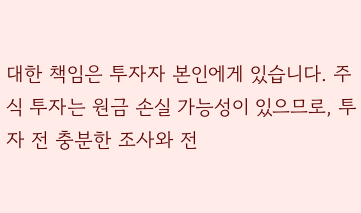대한 책임은 투자자 본인에게 있습니다. 주식 투자는 원금 손실 가능성이 있으므로, 투자 전 충분한 조사와 전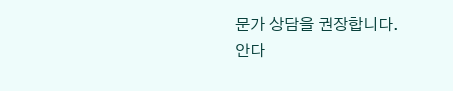문가 상담을 권장합니다.
안다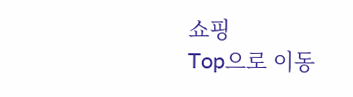쇼핑
Top으로 이동